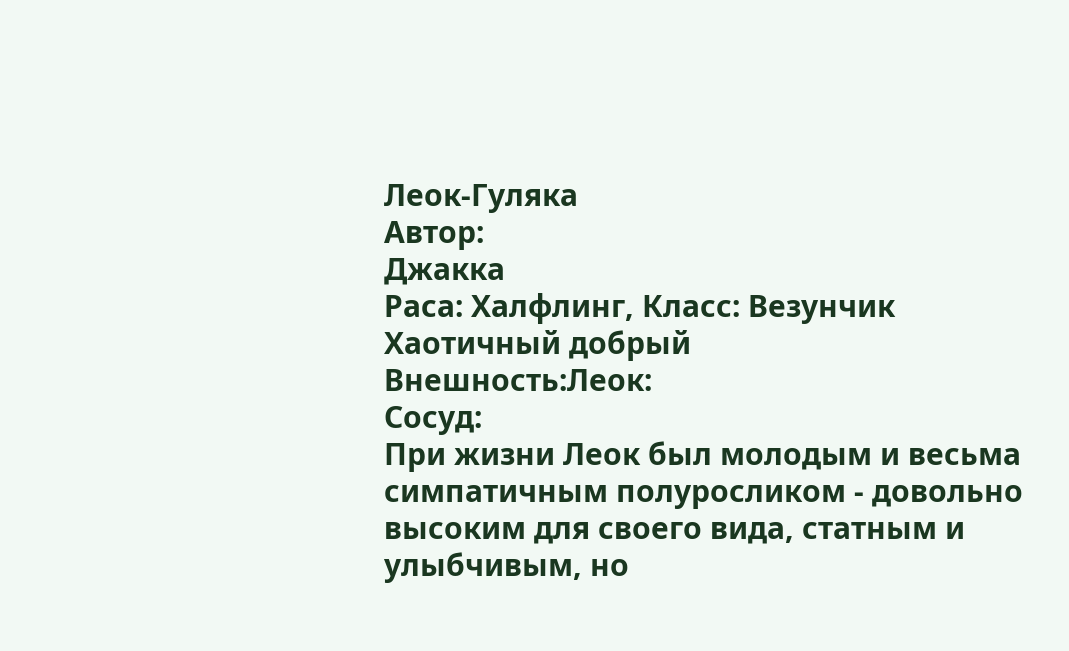Леок-Гуляка
Автор:
Джакка
Раса: Халфлинг, Класс: Везунчик
Хаотичный добрый
Внешность:Леок:
Сосуд:
При жизни Леок был молодым и весьма симпатичным полуросликом - довольно высоким для своего вида, статным и улыбчивым, но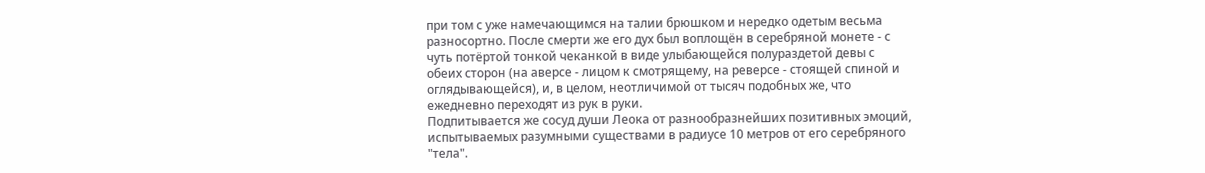при том с уже намечающимся на талии брюшком и нередко одетым весьма разносортно. После смерти же его дух был воплощён в серебряной монете - с чуть потёртой тонкой чеканкой в виде улыбающейся полураздетой девы с обеих сторон (на аверсе - лицом к смотрящему, на реверсе - стоящей спиной и оглядывающейся), и, в целом, неотличимой от тысяч подобных же, что ежедневно переходят из рук в руки.
Подпитывается же сосуд души Леока от разнообразнейших позитивных эмоций, испытываемых разумными существами в радиусе 10 метров от его серебряного "тела".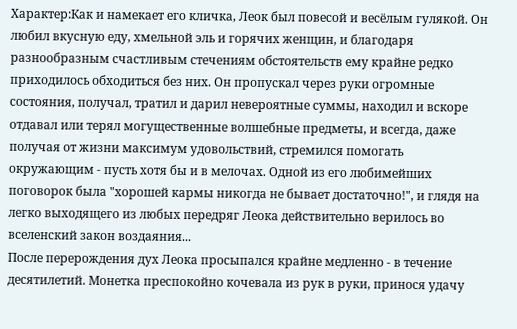Характер:Как и намекает его кличка, Леок был повесой и весёлым гулякой. Он любил вкусную еду, хмельной эль и горячих женщин, и благодаря разнообразным счастливым стечениям обстоятельств ему крайне редко приходилось обходиться без них. Он пропускал через руки огромные состояния, получал, тратил и дарил невероятные суммы, находил и вскоре отдавал или терял могущественные волшебные предметы, и всегда, даже получая от жизни максимум удовольствий, стремился помогать окружающим - пусть хотя бы и в мелочах. Одной из его любимейших поговорок была "хорошей кармы никогда не бывает достаточно!", и глядя на легко выходящего из любых передряг Леока действительно верилось во вселенский закон воздаяния...
После перерождения дух Леока просыпался крайне медленно - в течение десятилетий. Монетка преспокойно кочевала из рук в руки, принося удачу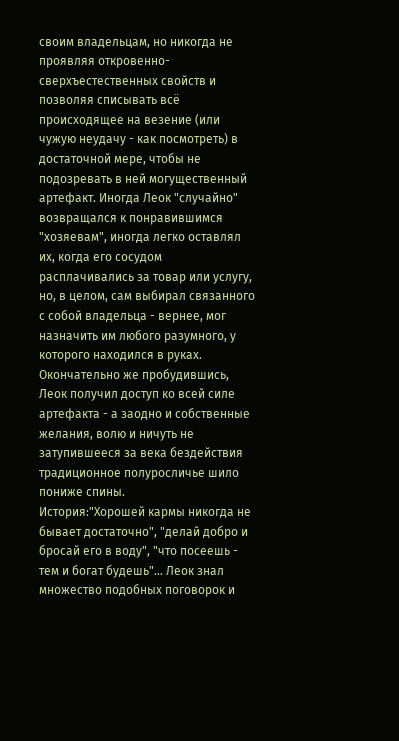своим владельцам, но никогда не проявляя откровенно-сверхъестественных свойств и позволяя списывать всё происходящее на везение (или чужую неудачу - как посмотреть) в достаточной мере, чтобы не подозревать в ней могущественный артефакт. Иногда Леок "случайно" возвращался к понравившимся "хозяевам", иногда легко оставлял их, когда его сосудом расплачивались за товар или услугу, но, в целом, сам выбирал связанного с собой владельца - вернее, мог назначить им любого разумного, у которого находился в руках.
Окончательно же пробудившись, Леок получил доступ ко всей силе артефакта - а заодно и собственные желания, волю и ничуть не затупившееся за века бездействия традиционное полуросличье шило пониже спины.
История:"Хорошей кармы никогда не бывает достаточно", "делай добро и бросай его в воду", "что посеешь - тем и богат будешь"... Леок знал множество подобных поговорок и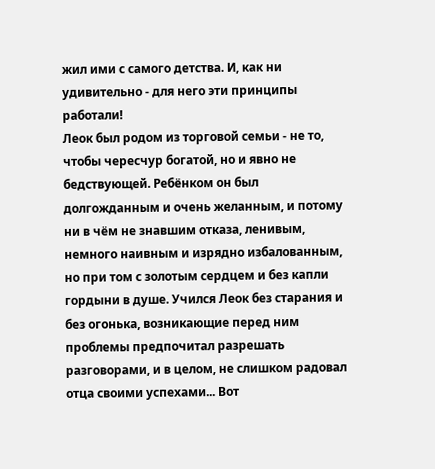жил ими с самого детства. И, как ни удивительно - для него эти принципы работали!
Леок был родом из торговой семьи - не то, чтобы чересчур богатой, но и явно не бедствующей. Ребёнком он был долгожданным и очень желанным, и потому ни в чём не знавшим отказа, ленивым, немного наивным и изрядно избалованным, но при том с золотым сердцем и без капли гордыни в душе. Учился Леок без старания и без огонька, возникающие перед ним проблемы предпочитал разрешать разговорами, и в целом, не слишком радовал отца своими успехами... Вот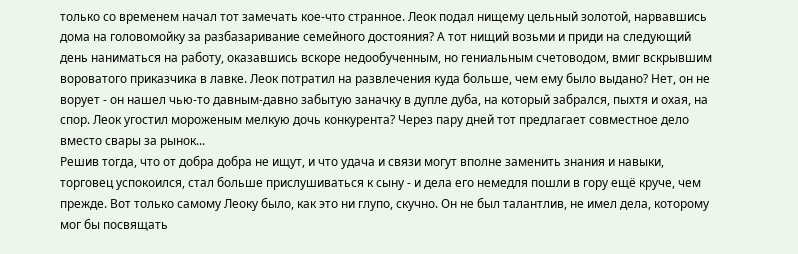только со временем начал тот замечать кое-что странное. Леок подал нищему цельный золотой, нарвавшись дома на головомойку за разбазаривание семейного достояния? А тот нищий возьми и приди на следующий день наниматься на работу, оказавшись вскоре недообученным, но гениальным счетоводом, вмиг вскрывшим вороватого приказчика в лавке. Леок потратил на развлечения куда больше, чем ему было выдано? Нет, он не ворует - он нашел чью-то давным-давно забытую заначку в дупле дуба, на который забрался, пыхтя и охая, на спор. Леок угостил мороженым мелкую дочь конкурента? Через пару дней тот предлагает совместное дело вместо свары за рынок...
Решив тогда, что от добра добра не ищут, и что удача и связи могут вполне заменить знания и навыки, торговец успокоился, стал больше прислушиваться к сыну - и дела его немедля пошли в гору ещё круче, чем прежде. Вот только самому Леоку было, как это ни глупо, скучно. Он не был талантлив, не имел дела, которому мог бы посвящать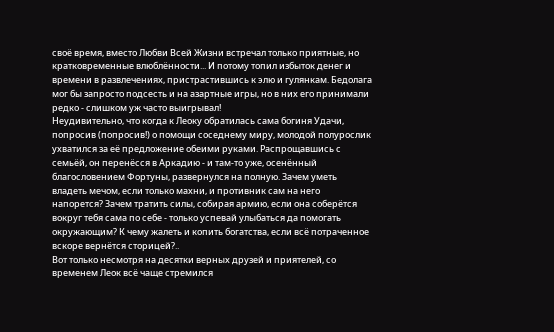своё время, вместо Любви Всей Жизни встречал только приятные, но кратковременные влюблённости... И потому топил избыток денег и времени в развлечениях, пристрастившись к элю и гулянкам. Бедолага мог бы запросто подсесть и на азартные игры, но в них его принимали редко - слишком уж часто выигрывал!
Неудивительно, что когда к Леоку обратилась сама богиня Удачи, попросив (попросив!) о помощи соседнему миру, молодой полурослик ухватился за её предложение обеими руками. Распрощавшись с семьёй, он перенёсся в Аркадию - и там-то уже, осенённый благословением Фортуны, развернулся на полную. Зачем уметь владеть мечом, если только махни, и противник сам на него напорется? Зачем тратить силы, собирая армию, если она соберётся вокруг тебя сама по себе - только успевай улыбаться да помогать окружающим? К чему жалеть и копить богатства, если всё потраченное вскоре вернётся сторицей?..
Вот только несмотря на десятки верных друзей и приятелей, со временем Леок всё чаще стремился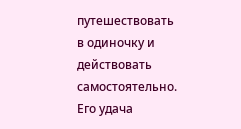путешествовать в одиночку и действовать самостоятельно. Его удача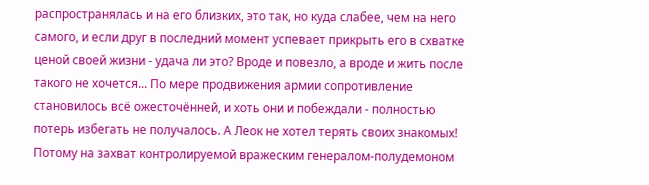распространялась и на его близких, это так, но куда слабее, чем на него самого, и если друг в последний момент успевает прикрыть его в схватке ценой своей жизни - удача ли это? Вроде и повезло, а вроде и жить после такого не хочется... По мере продвижения армии сопротивление становилось всё ожесточённей, и хоть они и побеждали - полностью потерь избегать не получалось. А Леок не хотел терять своих знакомых!
Потому на захват контролируемой вражеским генералом-полудемоном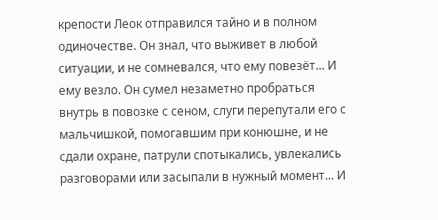крепости Леок отправился тайно и в полном одиночестве. Он знал, что выживет в любой ситуации, и не сомневался, что ему повезёт... И ему везло. Он сумел незаметно пробраться внутрь в повозке с сеном, слуги перепутали его с мальчишкой, помогавшим при конюшне, и не сдали охране, патрули спотыкались, увлекались разговорами или засыпали в нужный момент... И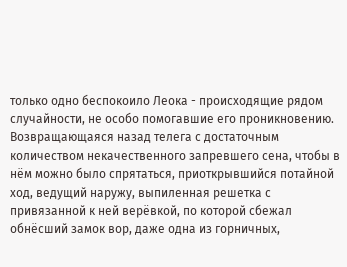только одно беспокоило Леока - происходящие рядом случайности, не особо помогавшие его проникновению. Возвращающаяся назад телега с достаточным количеством некачественного запревшего сена, чтобы в нём можно было спрятаться, приоткрывшийся потайной ход, ведущий наружу, выпиленная решетка с привязанной к ней верёвкой, по которой сбежал обнёсший замок вор, даже одна из горничных,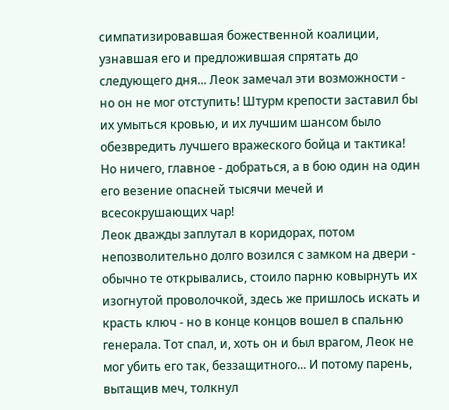симпатизировавшая божественной коалиции, узнавшая его и предложившая спрятать до следующего дня... Леок замечал эти возможности - но он не мог отступить! Штурм крепости заставил бы их умыться кровью, и их лучшим шансом было обезвредить лучшего вражеского бойца и тактика! Но ничего, главное - добраться, а в бою один на один его везение опасней тысячи мечей и всесокрушающих чар!
Леок дважды заплутал в коридорах, потом непозволительно долго возился с замком на двери - обычно те открывались, стоило парню ковырнуть их изогнутой проволочкой, здесь же пришлось искать и красть ключ - но в конце концов вошел в спальню генерала. Тот спал, и, хоть он и был врагом, Леок не мог убить его так, беззащитного... И потому парень, вытащив меч, толкнул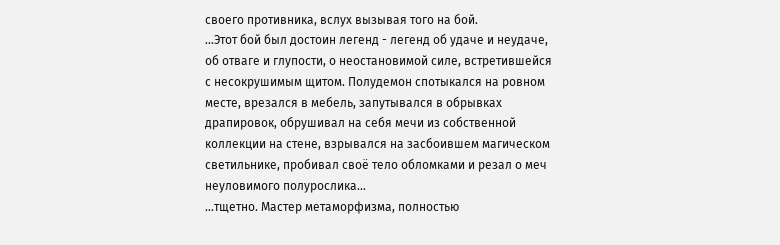своего противника, вслух вызывая того на бой.
...Этот бой был достоин легенд - легенд об удаче и неудаче, об отваге и глупости, о неостановимой силе, встретившейся с несокрушимым щитом. Полудемон спотыкался на ровном месте, врезался в мебель, запутывался в обрывках драпировок, обрушивал на себя мечи из собственной коллекции на стене, взрывался на засбоившем магическом светильнике, пробивал своё тело обломками и резал о меч неуловимого полурослика...
...тщетно. Мастер метаморфизма, полностью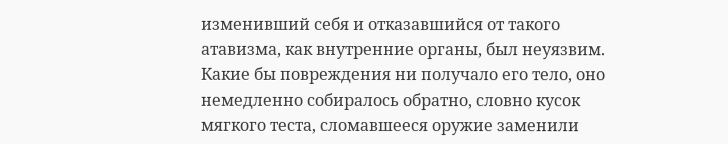изменивший себя и отказавшийся от такого атавизма, как внутренние органы, был неуязвим. Какие бы повреждения ни получало его тело, оно немедленно собиралось обратно, словно кусок мягкого теста, сломавшееся оружие заменили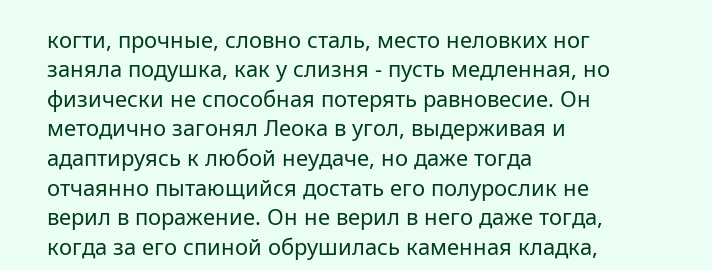когти, прочные, словно сталь, место неловких ног заняла подушка, как у слизня - пусть медленная, но физически не способная потерять равновесие. Он методично загонял Леока в угол, выдерживая и адаптируясь к любой неудаче, но даже тогда отчаянно пытающийся достать его полурослик не верил в поражение. Он не верил в него даже тогда, когда за его спиной обрушилась каменная кладка,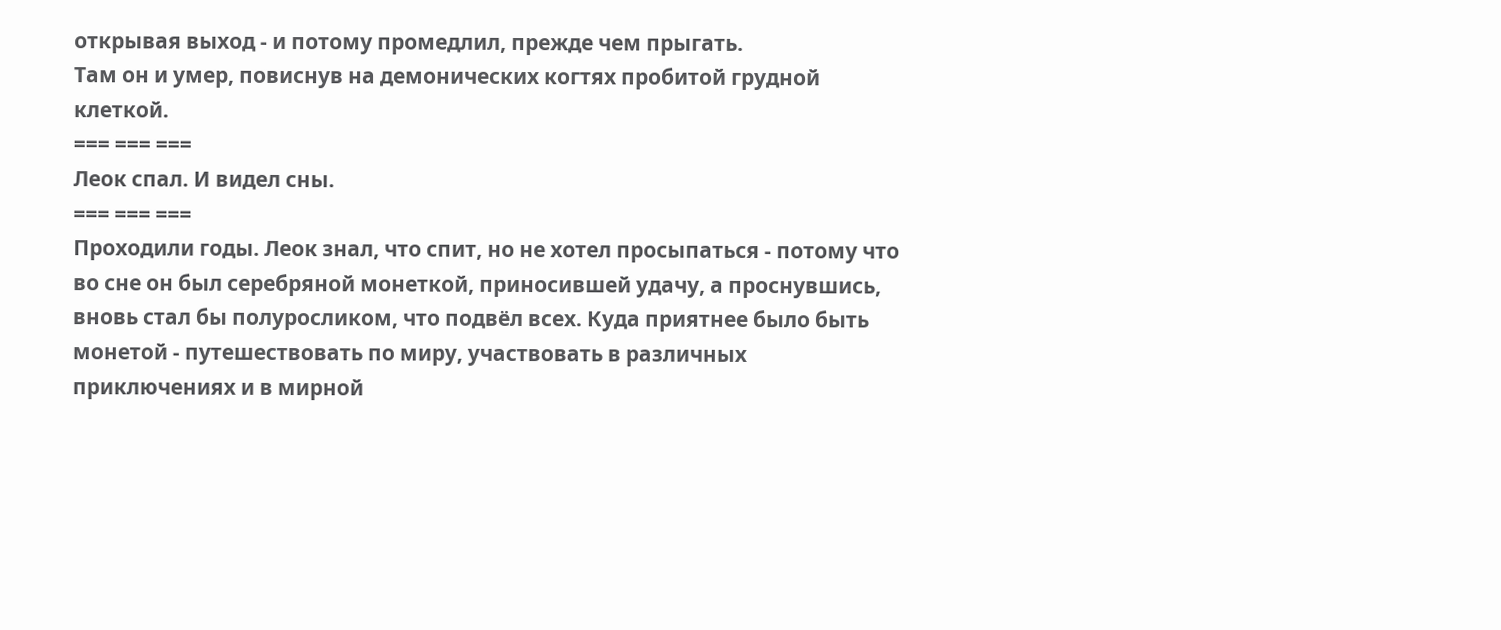открывая выход - и потому промедлил, прежде чем прыгать.
Там он и умер, повиснув на демонических когтях пробитой грудной клеткой.
=== === ===
Леок спал. И видел сны.
=== === ===
Проходили годы. Леок знал, что спит, но не хотел просыпаться - потому что во сне он был серебряной монеткой, приносившей удачу, а проснувшись, вновь стал бы полуросликом, что подвёл всех. Куда приятнее было быть монетой - путешествовать по миру, участвовать в различных приключениях и в мирной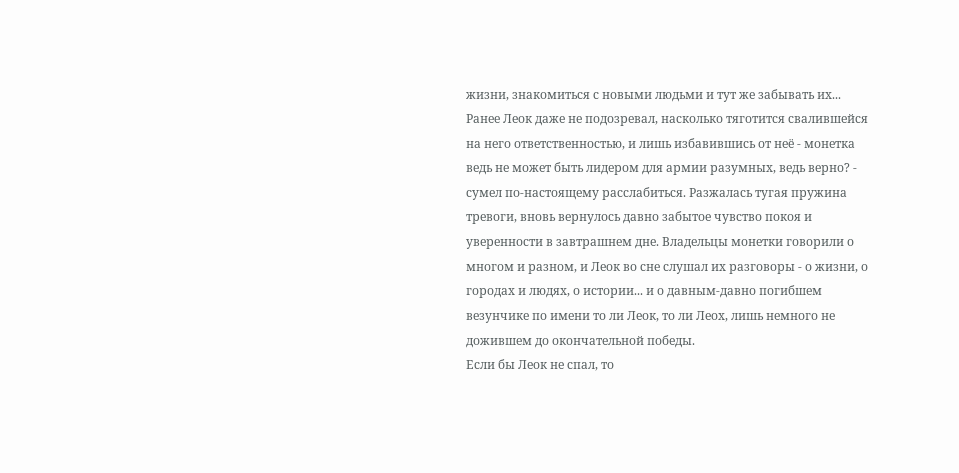жизни, знакомиться с новыми людьми и тут же забывать их... Ранее Леок даже не подозревал, насколько тяготится свалившейся на него ответственностью, и лишь избавившись от неё - монетка ведь не может быть лидером для армии разумных, ведь верно? - сумел по-настоящему расслабиться. Разжалась тугая пружина тревоги, вновь вернулось давно забытое чувство покоя и уверенности в завтрашнем дне. Владельцы монетки говорили о многом и разном, и Леок во сне слушал их разговоры - о жизни, о городах и людях, о истории... и о давным-давно погибшем везунчике по имени то ли Леок, то ли Леох, лишь немного не дожившем до окончательной победы.
Если бы Леок не спал, то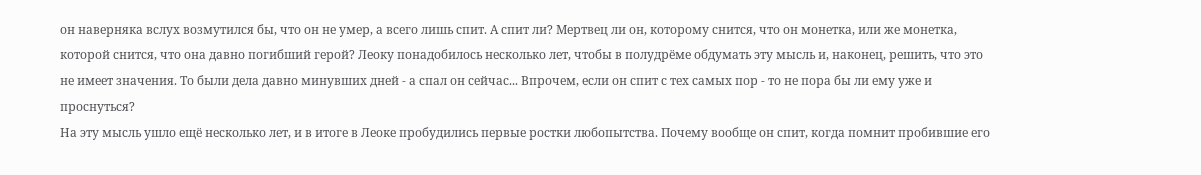он наверняка вслух возмутился бы, что он не умер, а всего лишь спит. А спит ли? Мертвец ли он, которому снится, что он монетка, или же монетка, которой снится, что она давно погибший герой? Леоку понадобилось несколько лет, чтобы в полудрёме обдумать эту мысль и, наконец, решить, что это не имеет значения. То были дела давно минувших дней - а спал он сейчас... Впрочем, если он спит с тех самых пор - то не пора бы ли ему уже и проснуться?
На эту мысль ушло ещё несколько лет, и в итоге в Леоке пробудились первые ростки любопытства. Почему вообще он спит, когда помнит пробившие его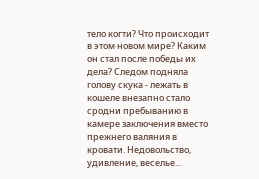тело когти? Что происходит в этом новом мире? Каким он стал после победы их дела? Следом подняла голову скука - лежать в кошеле внезапно стало сродни пребыванию в камере заключения вместо прежнего валяния в кровати. Недовольство, удивление, веселье...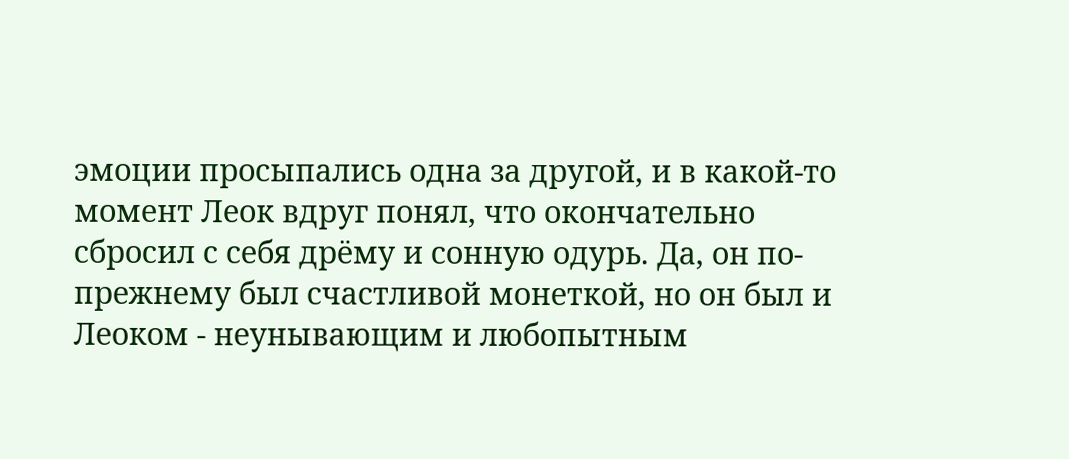эмоции просыпались одна за другой, и в какой-то момент Леок вдруг понял, что окончательно сбросил с себя дрёму и сонную одурь. Да, он по-прежнему был счастливой монеткой, но он был и Леоком - неунывающим и любопытным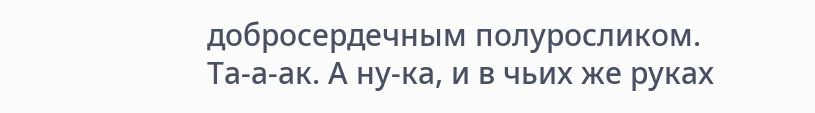добросердечным полуросликом.
Та-а-ак. А ну-ка, и в чьих же руках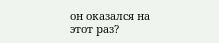он оказался на этот раз?